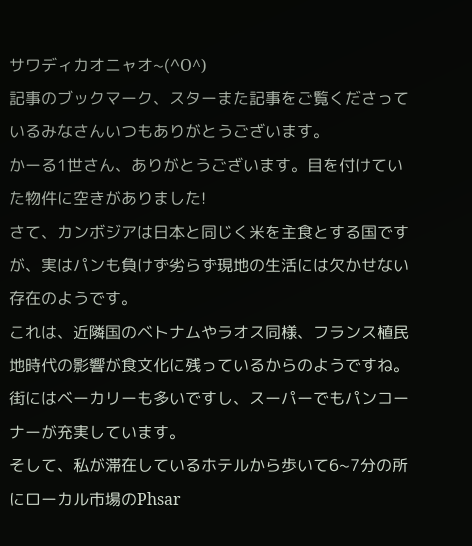サワディカオニャオ~(^O^)
記事のブックマーク、スターまた記事をご覧くださっているみなさんいつもありがとうございます。
かーる1世さん、ありがとうございます。目を付けていた物件に空きがありました!
さて、カンボジアは日本と同じく米を主食とする国ですが、実はパンも負けず劣らず現地の生活には欠かせない存在のようです。
これは、近隣国のベトナムやラオス同様、フランス植民地時代の影響が食文化に残っているからのようですね。
街にはベーカリーも多いですし、スーパーでもパンコーナーが充実しています。
そして、私が滞在しているホテルから歩いて6~7分の所にローカル市場のPhsar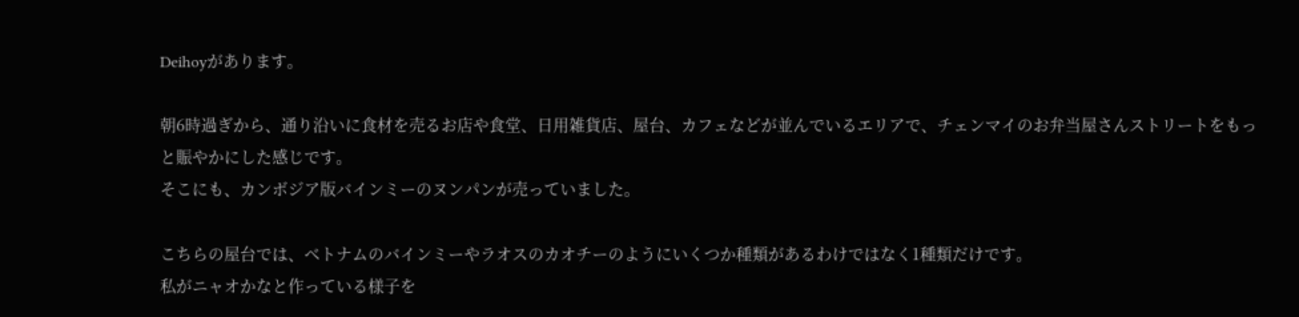Deihoyがあります。

朝6時過ぎから、通り沿いに食材を売るお店や食堂、日用雑貨店、屋台、カフェなどが並んでいるエリアで、チェンマイのお弁当屋さんストリートをもっと賑やかにした感じです。
そこにも、カンボジア版バインミーのヌンパンが売っていました。

こちらの屋台では、ベトナムのバインミーやラオスのカオチーのようにいくつか種類があるわけではなく1種類だけです。
私がニャオかなと作っている様子を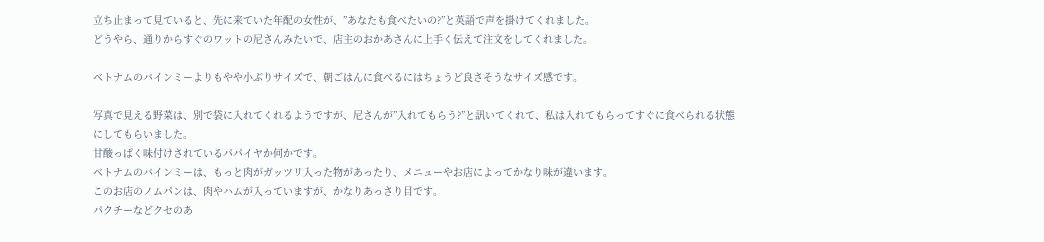立ち止まって見ていると、先に来ていた年配の女性が、”あなたも食べたいの?”と英語で声を掛けてくれました。
どうやら、通りからすぐのワットの尼さんみたいで、店主のおかあさんに上手く伝えて注文をしてくれました。

ベトナムのバインミーよりもやや小ぶりサイズで、朝ごはんに食べるにはちょうど良さそうなサイズ感です。

写真で見える野菜は、別で袋に入れてくれるようですが、尼さんが”入れてもらう?”と訊いてくれて、私は入れてもらってすぐに食べられる状態にしてもらいました。
甘酸っぱく味付けされているパパイヤか何かです。
ベトナムのバインミーは、もっと肉がガッツリ入った物があったり、メニューやお店によってかなり味が違います。
このお店のノムパンは、肉やハムが入っていますが、かなりあっさり目です。
パクチーなどクセのあ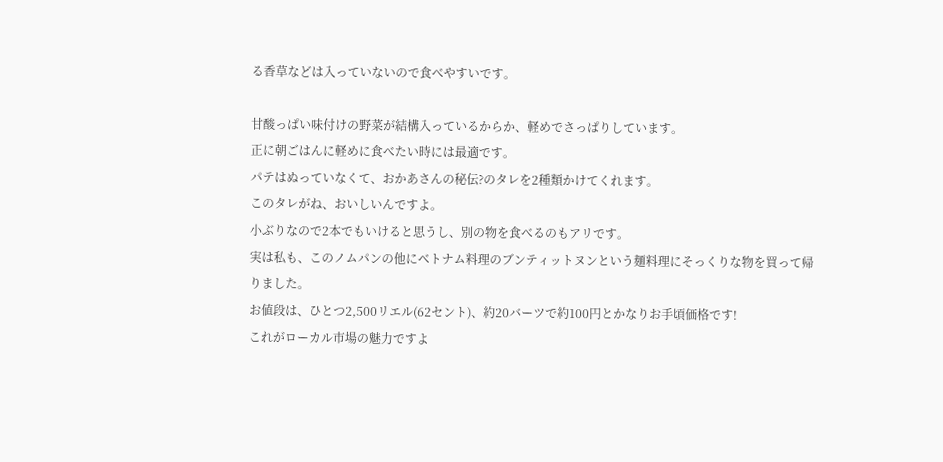る香草などは入っていないので食べやすいです。

甘酸っぱい味付けの野菜が結構入っているからか、軽めでさっぱりしています。
正に朝ごはんに軽めに食べたい時には最適です。
パテはぬっていなくて、おかあさんの秘伝?のタレを2種類かけてくれます。
このタレがね、おいしいんですよ。
小ぶりなので2本でもいけると思うし、別の物を食べるのもアリです。
実は私も、このノムパンの他にベトナム料理のブンティットヌンという麺料理にそっくりな物を買って帰りました。
お値段は、ひとつ2,500リエル(62セント)、約20バーツで約100円とかなりお手頃価格です!
これがローカル市場の魅力ですよ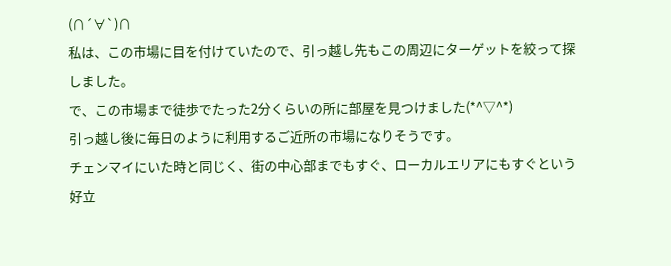(∩´∀`)∩
私は、この市場に目を付けていたので、引っ越し先もこの周辺にターゲットを絞って探しました。
で、この市場まで徒歩でたった2分くらいの所に部屋を見つけました(*^▽^*)
引っ越し後に毎日のように利用するご近所の市場になりそうです。
チェンマイにいた時と同じく、街の中心部までもすぐ、ローカルエリアにもすぐという好立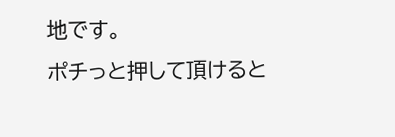地です。
ポチっと押して頂けると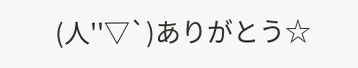(人''▽`)ありがとう☆